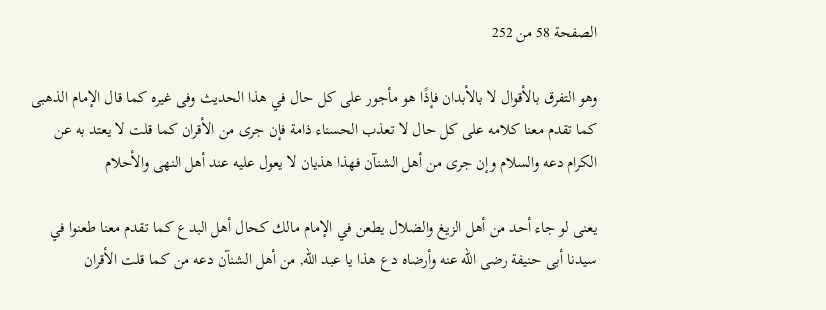الصفحة 58 من 252

وهو التفرق بالأقوال لا بالأبدان فإذًا هو مأجور على كل حال في هذا الحديث وفى غيره كما قال الإمام الذهبى كما تقدم معنا كلامه على كل حال لا تعذب الحسناء ذامة فإن جرى من الأقران كما قلت لا يعتد به عن الكرام دعه والسلام وإن جرى من أهل الشنآن فهذا هذيان لا يعول عليه عند أهل النهى والأحلام

يعنى لو جاء أحد من أهل الزيغ والضلال يطعن في الإمام مالك كحال أهل البدع كما تقدم معنا طعنوا في سيدنا أبى حنيفة رضى الله عنه وأرضاه دع هذا يا عبد الله, من أهل الشنآن دعه من كما قلت الأقران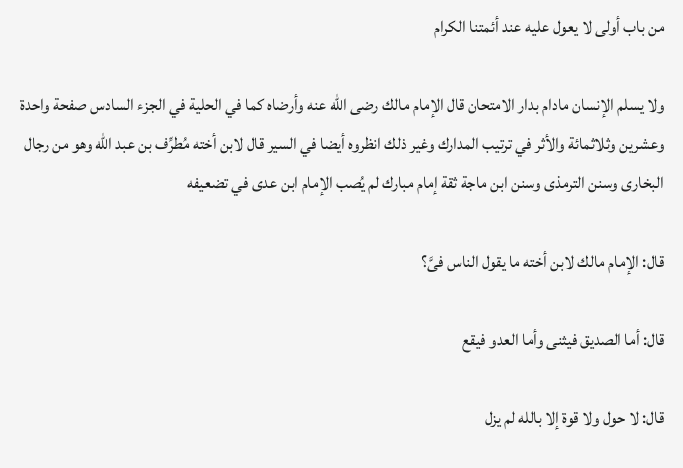من باب أولى لا يعول عليه عند أئمتنا الكرام

ولا يسلم الإنسان مادام بدار الامتحان قال الإمام مالك رضى الله عنه وأرضاه كما في الحلية في الجزء السادس صفحة واحدة وعشرين وثلاثمائة والأثر في ترتيب المدارك وغير ذلك انظروه أيضا في السير قال لابن أخته مُطرِّف بن عبد الله وهو من رجال البخارى وسنن الترمذى وسنن ابن ماجة ثقة إمام مبارك لم يُصب الإمام ابن عدى في تضعيفه

قال: الإمام مالك لابن أخته ما يقول الناس فىَّ؟

قال: أما الصديق فيثنى وأما العدو فيقع

قال: لا حول ولا قوة إلا بالله لم يزل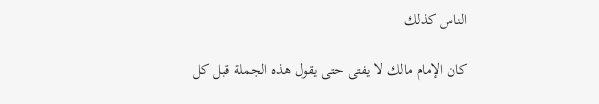الناس كذلك

كان الإمام مالك لا يفتى حتى يقول هذه الجملة قبل كل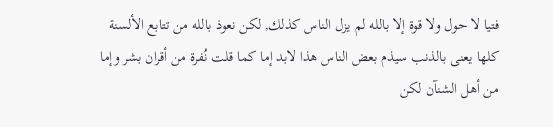فتيا لا حول ولا قوة إلا بالله لم يزل الناس كذلك, لكن نعوذ بالله من تتابع الألسنة كلها يعنى بالذنب سيذم بعض الناس هذا لابد إما كما قلت نُفرة من أقران بشر وإما من أهل الشنآن لكن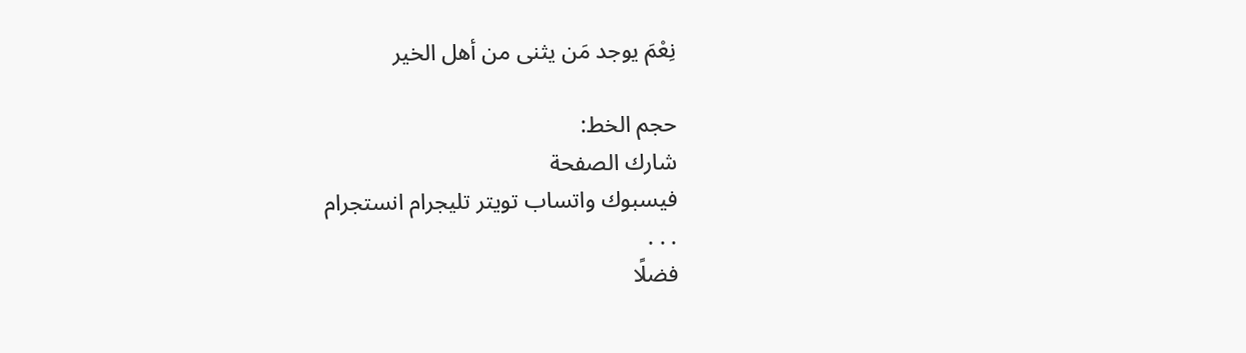نِعْمَ يوجد مَن يثنى من أهل الخير

حجم الخط:
شارك الصفحة
فيسبوك واتساب تويتر تليجرام انستجرام
. . .
فضلًا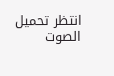انتظر تحميل الصوت